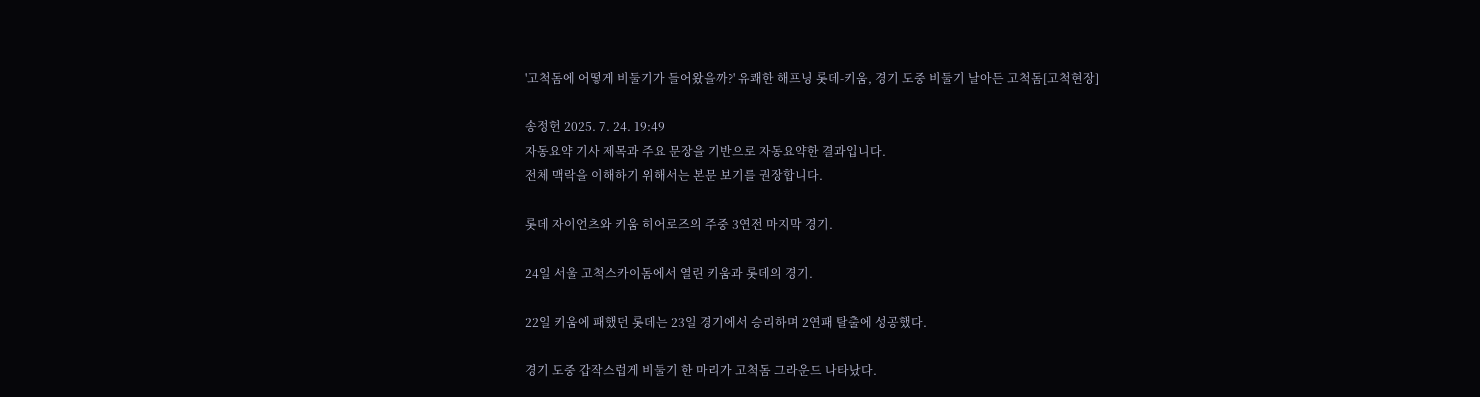'고척돔에 어떻게 비둘기가 들어왔을까?' 유쾌한 해프닝 롯데-키움, 경기 도중 비둘기 날아든 고척돔[고척현장]

송정헌 2025. 7. 24. 19:49
자동요약 기사 제목과 주요 문장을 기반으로 자동요약한 결과입니다.
전체 맥락을 이해하기 위해서는 본문 보기를 권장합니다.

롯데 자이언츠와 키움 히어로즈의 주중 3연전 마지막 경기.

24일 서울 고척스카이돔에서 열린 키움과 롯데의 경기.

22일 키움에 패했던 롯데는 23일 경기에서 승리하며 2연패 탈출에 성공했다.

경기 도중 갑작스럽게 비둘기 한 마리가 고척돔 그라운드 나타났다.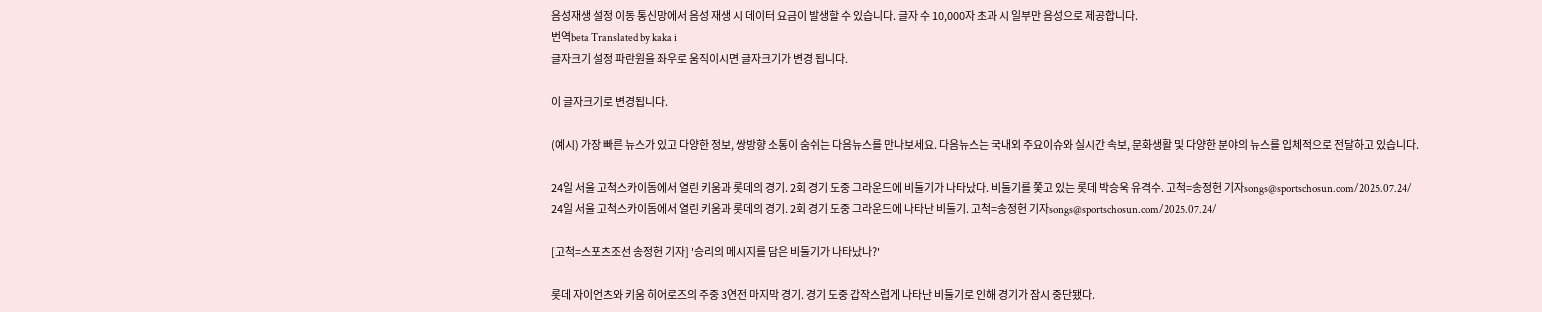음성재생 설정 이동 통신망에서 음성 재생 시 데이터 요금이 발생할 수 있습니다. 글자 수 10,000자 초과 시 일부만 음성으로 제공합니다.
번역beta Translated by kaka i
글자크기 설정 파란원을 좌우로 움직이시면 글자크기가 변경 됩니다.

이 글자크기로 변경됩니다.

(예시) 가장 빠른 뉴스가 있고 다양한 정보, 쌍방향 소통이 숨쉬는 다음뉴스를 만나보세요. 다음뉴스는 국내외 주요이슈와 실시간 속보, 문화생활 및 다양한 분야의 뉴스를 입체적으로 전달하고 있습니다.

24일 서울 고척스카이돔에서 열린 키움과 롯데의 경기. 2회 경기 도중 그라운드에 비둘기가 나타났다. 비둘기를 쫓고 있는 롯데 박승욱 유격수. 고척=송정헌 기자songs@sportschosun.com/2025.07.24/
24일 서울 고척스카이돔에서 열린 키움과 롯데의 경기. 2회 경기 도중 그라운드에 나타난 비둘기. 고척=송정헌 기자songs@sportschosun.com/2025.07.24/

[고척=스포츠조선 송정헌 기자] '승리의 메시지를 담은 비둘기가 나타났나?'

롯데 자이언츠와 키움 히어로즈의 주중 3연전 마지막 경기. 경기 도중 갑작스럽게 나타난 비둘기로 인해 경기가 잠시 중단됐다.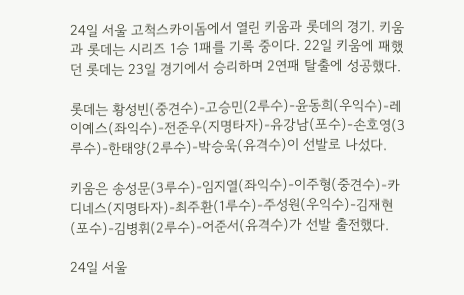24일 서울 고척스카이돔에서 열린 키움과 롯데의 경기. 키움과 롯데는 시리즈 1승 1패를 기록 중이다. 22일 키움에 패했던 롯데는 23일 경기에서 승리하며 2연패 탈출에 성공했다.

롯데는 황성빈(중견수)-고승민(2루수)-윤동희(우익수)-레이예스(좌익수)-전준우(지명타자)-유강남(포수)-손호영(3루수)-한태양(2루수)-박승욱(유격수)이 선발로 나섰다.

키움은 송성문(3루수)-임지열(좌익수)-이주형(중견수)-카디네스(지명타자)-최주환(1루수)-주성원(우익수)-김재현(포수)-김병휘(2루수)-어준서(유격수)가 선발 출전했다.

24일 서울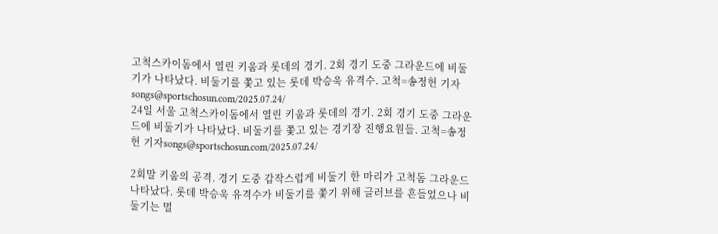고척스카이돔에서 열린 키움과 롯데의 경기. 2회 경기 도중 그라운드에 비둘기가 나타났다. 비둘기를 쫓고 있는 롯데 박승욱 유격수. 고척=송정헌 기자songs@sportschosun.com/2025.07.24/
24일 서울 고척스카이돔에서 열린 키움과 롯데의 경기. 2회 경기 도중 그라운드에 비둘기가 나타났다. 비둘기를 쫓고 있는 경기장 진행요원들. 고척=송정헌 기자songs@sportschosun.com/2025.07.24/

2회말 키움의 공격. 경기 도중 갑작스럽게 비둘기 한 마리가 고척돔 그라운드 나타났다. 롯데 박승욱 유격수가 비둘기를 쫓기 위해 글러브를 흔들었으나 비둘기는 멀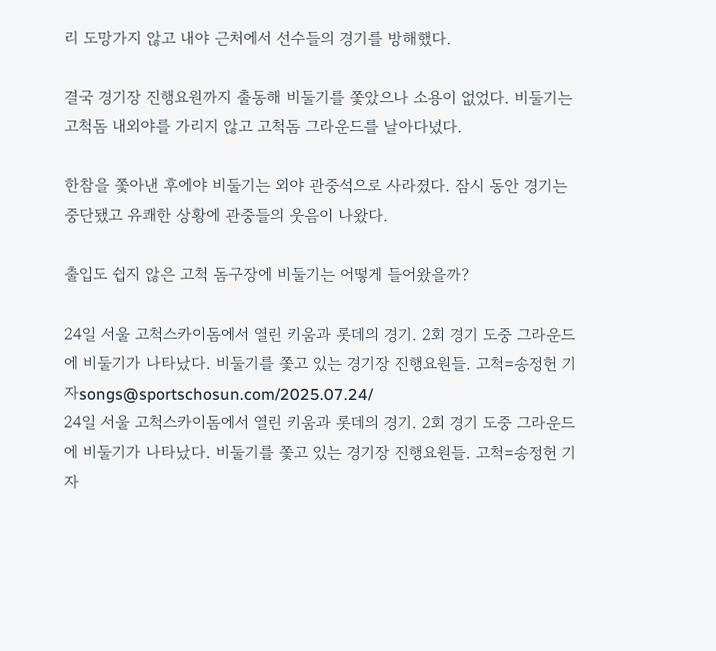리 도망가지 않고 내야 근처에서 선수들의 경기를 방해했다.

결국 경기장 진행요원까지 출동해 비둘기를 쫓았으나 소용이 없었다. 비둘기는 고척돔 내외야를 가리지 않고 고척돔 그라운드를 날아다녔다.

한참을 쫓아낸 후에야 비둘기는 외야 관중석으로 사라졌다. 잠시 동안 경기는 중단됐고 유쾌한 상황에 관중들의 웃음이 나왔다.

출입도 쉽지 않은 고척 돔구장에 비둘기는 어떻게 들어왔을까?

24일 서울 고척스카이돔에서 열린 키움과 롯데의 경기. 2회 경기 도중 그라운드에 비둘기가 나타났다. 비둘기를 쫓고 있는 경기장 진행요원들. 고척=송정헌 기자songs@sportschosun.com/2025.07.24/
24일 서울 고척스카이돔에서 열린 키움과 롯데의 경기. 2회 경기 도중 그라운드에 비둘기가 나타났다. 비둘기를 쫓고 있는 경기장 진행요원들. 고척=송정헌 기자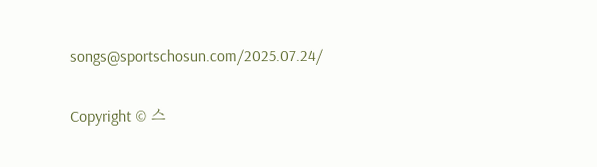songs@sportschosun.com/2025.07.24/

Copyright © 스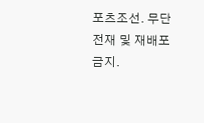포츠조선. 무단전재 및 재배포 금지.